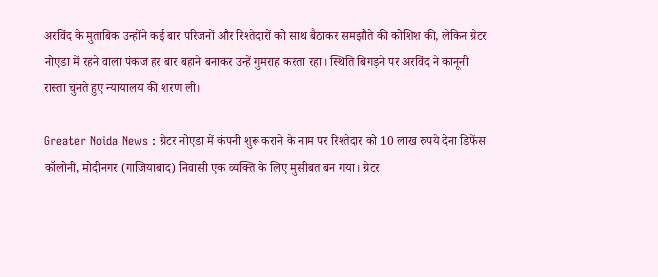अरविंद के मुताबिक उन्होंने कई बार परिजनों और रिश्तेदारों को साथ बैठाकर समझौते की कोशिश की, लेकिन ग्रेटर नोएडा में रहने वाला पंकज हर बार बहाने बनाकर उन्हें गुमराह करता रहा। स्थिति बिगड़ने पर अरविंद ने कानूनी रास्ता चुनते हुए न्यायालय की शरण ली।

Greater Noida News : ग्रेटर नोएडा में कंपनी शुरू कराने के नाम पर रिश्तेदार को 10 लाख रुपये देना डिफेंस कॉलोनी, मोदीनगर (गाजियाबाद) निवासी एक व्यक्ति के लिए मुसीबत बन गया। ग्रेटर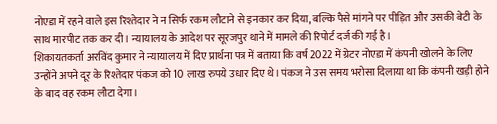नोएडा में रहने वाले इस रिश्तेदार ने न सिर्फ रकम लौटाने से इनकार कर दिया, बल्कि पैसे मांगने पर पीड़ित और उसकी बेटी के साथ मारपीट तक कर दी। न्यायालय के आदेश पर सूरजपुर थाने में मामले की रिपोर्ट दर्ज की गई है।
शिकायतकर्ता अरविंद कुमार ने न्यायालय में दिए प्रार्थना पत्र में बताया कि वर्ष 2022 में ग्रेटर नोएडा में कंपनी खोलने के लिए उन्होंने अपने दूर के रिश्तेदार पंकज को 10 लाख रुपये उधार दिए थे। पंकज ने उस समय भरोसा दिलाया था कि कंपनी खड़ी होने के बाद वह रकम लौटा देगा।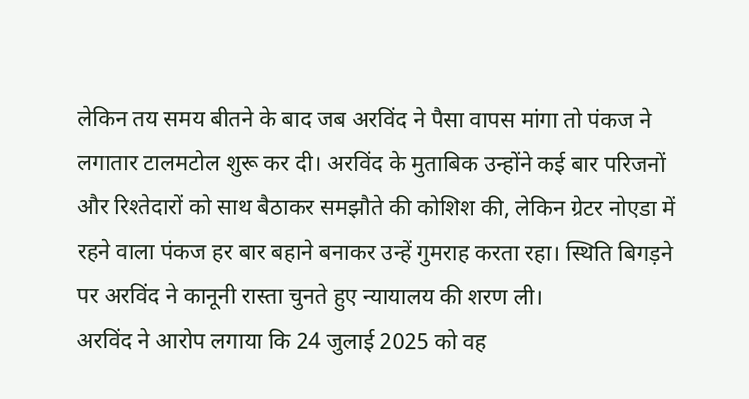लेकिन तय समय बीतने के बाद जब अरविंद ने पैसा वापस मांगा तो पंकज ने लगातार टालमटोल शुरू कर दी। अरविंद के मुताबिक उन्होंने कई बार परिजनों और रिश्तेदारों को साथ बैठाकर समझौते की कोशिश की, लेकिन ग्रेटर नोएडा में रहने वाला पंकज हर बार बहाने बनाकर उन्हें गुमराह करता रहा। स्थिति बिगड़ने पर अरविंद ने कानूनी रास्ता चुनते हुए न्यायालय की शरण ली।
अरविंद ने आरोप लगाया कि 24 जुलाई 2025 को वह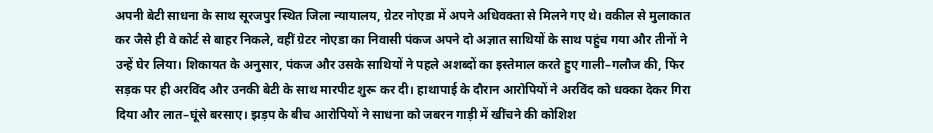अपनी बेटी साधना के साथ सूरजपुर स्थित जिला न्यायालय, ग्रेटर नोएडा में अपने अधिवक्ता से मिलने गए थे। वकील से मुलाकात कर जैसे ही वे कोर्ट से बाहर निकले, वहीं ग्रेटर नोएडा का निवासी पंकज अपने दो अज्ञात साथियों के साथ पहुंच गया और तीनों ने उन्हें घेर लिया। शिकायत के अनुसार, पंकज और उसके साथियों ने पहले अशब्दों का इस्तेमाल करते हुए गाली–गलौज की, फिर सड़क पर ही अरविंद और उनकी बेटी के साथ मारपीट शुरू कर दी। हाथापाई के दौरान आरोपियों ने अरविंद को धक्का देकर गिरा दिया और लात–घूंसे बरसाए। झड़प के बीच आरोपियों ने साधना को जबरन गाड़ी में खींचने की कोशिश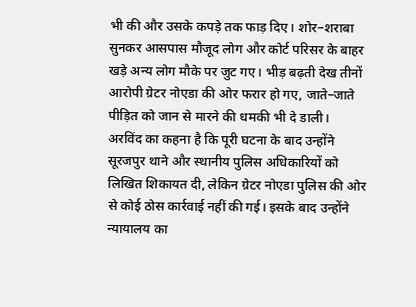भी की और उसके कपड़े तक फाड़ दिए। शोर–शराबा सुनकर आसपास मौजूद लोग और कोर्ट परिसर के बाहर खड़े अन्य लोग मौके पर जुट गए। भीड़ बढ़ती देख तीनों आरोपी ग्रेटर नोएडा की ओर फरार हो गए, जाते–जाते पीड़ित को जान से मारने की धमकी भी दे डाली।
अरविंद का कहना है कि पूरी घटना के बाद उन्होंने सूरजपुर थाने और स्थानीय पुलिस अधिकारियों को लिखित शिकायत दी, लेकिन ग्रेटर नोएडा पुलिस की ओर से कोई ठोस कार्रवाई नहीं की गई। इसके बाद उन्होंने न्यायालय का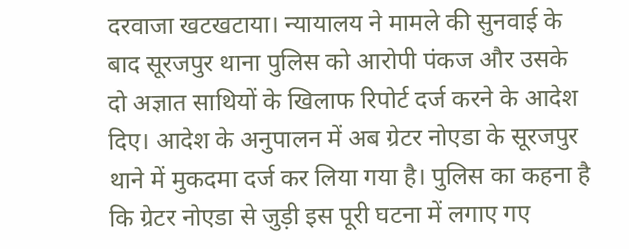दरवाजा खटखटाया। न्यायालय ने मामले की सुनवाई के बाद सूरजपुर थाना पुलिस को आरोपी पंकज और उसके दो अज्ञात साथियों के खिलाफ रिपोर्ट दर्ज करने के आदेश दिए। आदेश के अनुपालन में अब ग्रेटर नोएडा के सूरजपुर थाने में मुकदमा दर्ज कर लिया गया है। पुलिस का कहना है कि ग्रेटर नोएडा से जुड़ी इस पूरी घटना में लगाए गए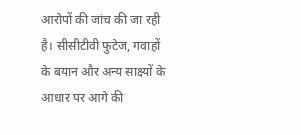आरोपों की जांच की जा रही है। सीसीटीवी फुटेज, गवाहों के बयान और अन्य साक्ष्यों के आधार पर आगे की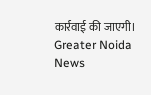कार्रवाई की जाएगी। Greater Noida News